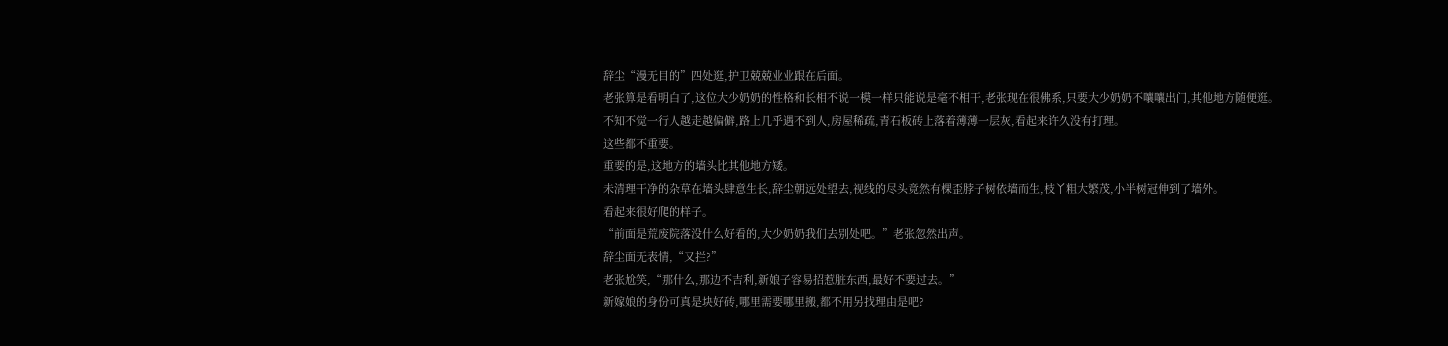辞尘“漫无目的”四处逛,护卫兢兢业业跟在后面。
老张算是看明白了,这位大少奶奶的性格和长相不说一模一样只能说是毫不相干,老张现在很佛系,只要大少奶奶不嚷嚷出门,其他地方随便逛。
不知不觉一行人越走越偏僻,路上几乎遇不到人,房屋稀疏,青石板砖上落着薄薄一层灰,看起来许久没有打理。
这些都不重要。
重要的是,这地方的墙头比其他地方矮。
未清理干净的杂草在墙头肆意生长,辞尘朝远处望去,视线的尽头竟然有棵歪脖子树依墙而生,枝丫粗大繁茂,小半树冠伸到了墙外。
看起来很好爬的样子。
“前面是荒废院落没什么好看的,大少奶奶我们去别处吧。”老张忽然出声。
辞尘面无表情,“又拦?”
老张尬笑,“那什么,那边不吉利,新娘子容易招惹脏东西,最好不要过去。”
新嫁娘的身份可真是块好砖,哪里需要哪里搬,都不用另找理由是吧?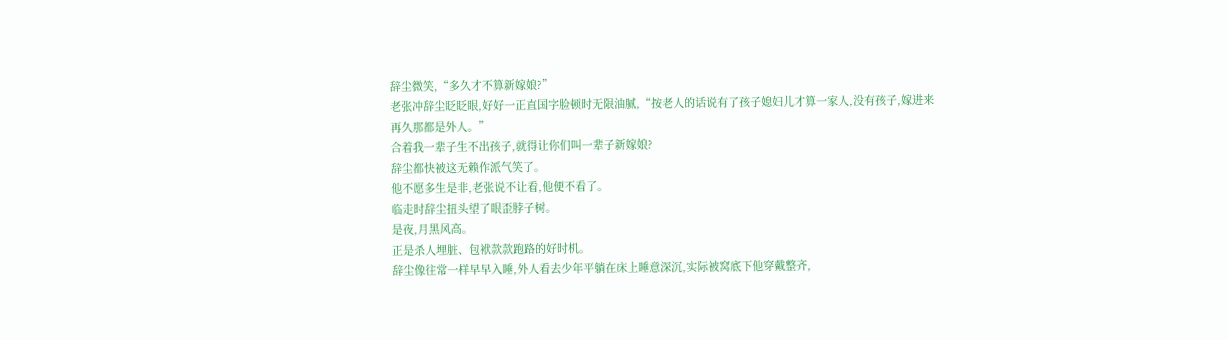辞尘微笑,“多久才不算新嫁娘?”
老张冲辞尘眨眨眼,好好一正直国字脸顿时无限油腻,“按老人的话说有了孩子媳妇儿才算一家人,没有孩子,嫁进来再久那都是外人。”
合着我一辈子生不出孩子,就得让你们叫一辈子新嫁娘?
辞尘都快被这无赖作派气笑了。
他不愿多生是非,老张说不让看,他便不看了。
临走时辞尘扭头望了眼歪脖子树。
是夜,月黑风高。
正是杀人埋脏、包袱款款跑路的好时机。
辞尘像往常一样早早入睡,外人看去少年平躺在床上睡意深沉,实际被窝底下他穿戴整齐,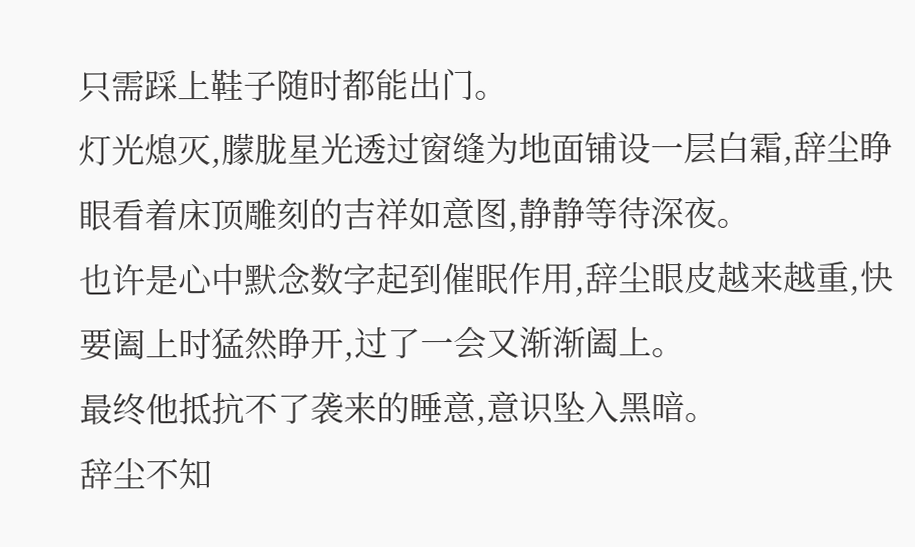只需踩上鞋子随时都能出门。
灯光熄灭,朦胧星光透过窗缝为地面铺设一层白霜,辞尘睁眼看着床顶雕刻的吉祥如意图,静静等待深夜。
也许是心中默念数字起到催眠作用,辞尘眼皮越来越重,快要阖上时猛然睁开,过了一会又渐渐阖上。
最终他抵抗不了袭来的睡意,意识坠入黑暗。
辞尘不知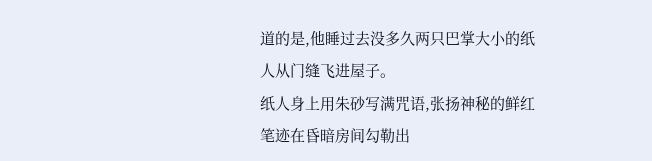道的是,他睡过去没多久两只巴掌大小的纸人从门缝飞进屋子。
纸人身上用朱砂写满咒语,张扬神秘的鲜红笔迹在昏暗房间勾勒出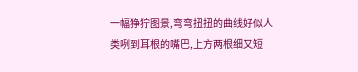一幅狰狞图景,弯弯扭扭的曲线好似人类咧到耳根的嘴巴,上方两根细又短